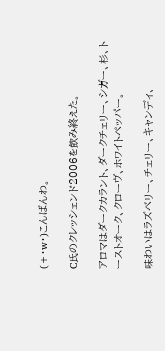(+・w・)こんばんわ。

C氏のクレッシェンド2006を飲み終えた。

アロマはダークカラント、ダークチェリー、シガー、杉、トーストオーク、クローヴ、ホワイトペッパー。

味わいはラズベリー、チェリー、キャンディ、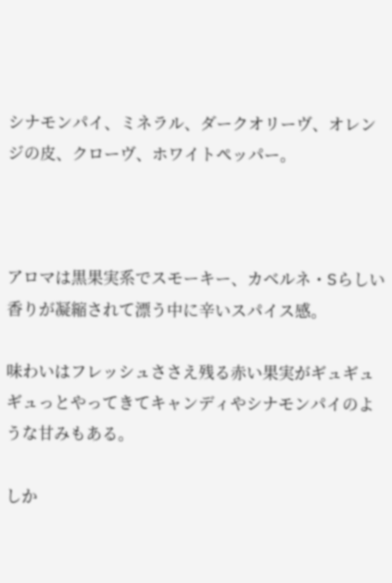シナモンパイ、ミネラル、ダークオリーヴ、オレンジの皮、クローヴ、ホワイトペッパー。



アロマは黒果実系でスモーキー、カベルネ・Sらしい香りが凝縮されて漂う中に辛いスパイス感。

味わいはフレッシュささえ残る赤い果実がギュギュギュっとやってきてキャンディやシナモンパイのような甘みもある。

しか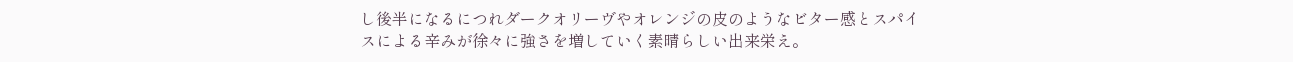し後半になるにつれダークオリーヴやオレンジの皮のようなビター感とスパイスによる辛みが徐々に強さを増していく素晴らしい出来栄え。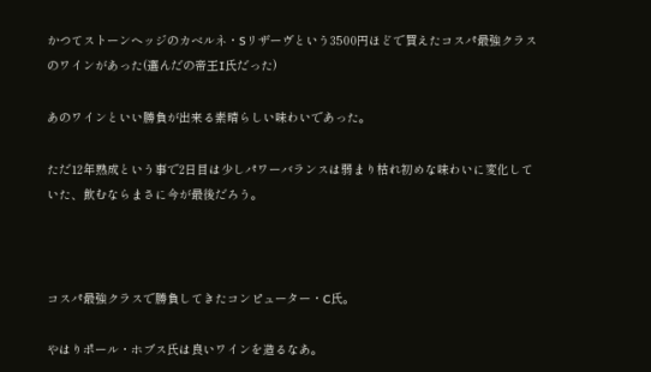かつてストーンヘッジのカベルネ・Sリザーヴという3500円ほどで買えたコスパ最強クラスのワインがあった(選んだの帝王I氏だった)

あのワインといい勝負が出来る素晴らしい味わいであった。

ただ12年熟成という事で2日目は少しパワーバランスは弱まり枯れ初めな味わいに変化していた、飲むならまさに今が最後だろう。



コスパ最強クラスで勝負してきたコンピューター・C氏。

やはりポール・ホブス氏は良いワインを造るなあ。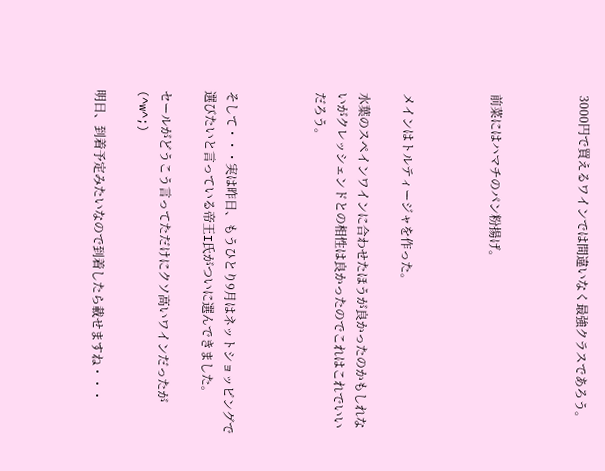3000円で買えるワインでは間違いなく最強クラスであろう。



前菜にはハマチのパン粉揚げ。



メインはトルティージャを作った。

水葉のスペインワインに合わせたほうが良かったのかもしれないがクレッシェンドとの相性は良かったのでこれはこれでいいだろう。



そして・・・実は昨日、もうひとり9月はネットショッピングで選びたいと言っている帝王I氏がついに選んできました。

セールがどうこう言ってただけにクソ高いワインだったが(^w^;)

明日、到着予定みたいなので到着したら載せますね・・・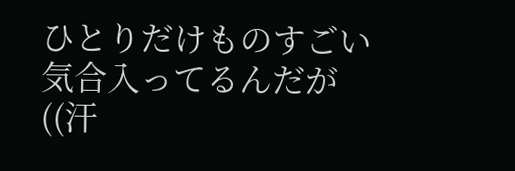ひとりだけものすごい気合入ってるんだが((汗